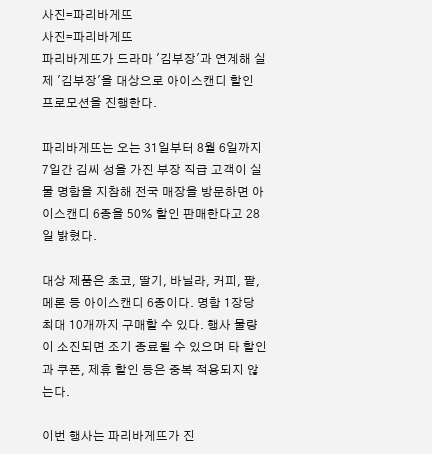사진=파리바게뜨
사진=파리바게뜨
파리바게뜨가 드라마 '김부장'과 연계해 실제 '김부장'을 대상으로 아이스캔디 할인 프로모션을 진행한다.

파리바게뜨는 오는 31일부터 8월 6일까지 7일간 김씨 성을 가진 부장 직급 고객이 실물 명함을 지참해 전국 매장을 방문하면 아이스캔디 6종을 50% 할인 판매한다고 28일 밝혔다.

대상 제품은 초코, 딸기, 바닐라, 커피, 팥, 메론 등 아이스캔디 6종이다. 명함 1장당 최대 10개까지 구매할 수 있다. 행사 물량이 소진되면 조기 종료될 수 있으며 타 할인과 쿠폰, 제휴 할인 등은 중복 적용되지 않는다.

이번 행사는 파리바게뜨가 진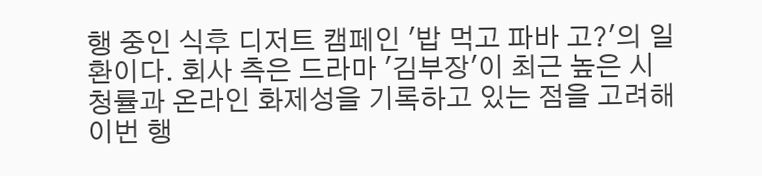행 중인 식후 디저트 캠페인 '밥 먹고 파바 고?'의 일환이다. 회사 측은 드라마 '김부장'이 최근 높은 시청률과 온라인 화제성을 기록하고 있는 점을 고려해 이번 행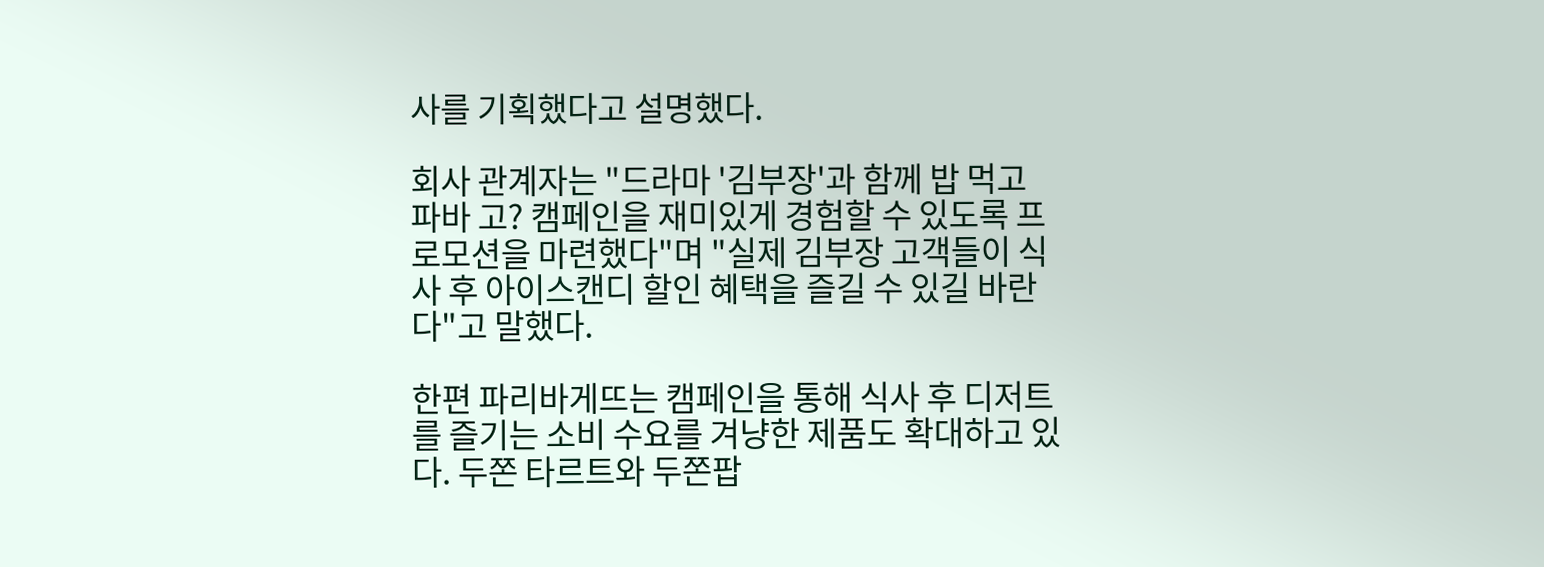사를 기획했다고 설명했다.

회사 관계자는 "드라마 '김부장'과 함께 밥 먹고 파바 고? 캠페인을 재미있게 경험할 수 있도록 프로모션을 마련했다"며 "실제 김부장 고객들이 식사 후 아이스캔디 할인 혜택을 즐길 수 있길 바란다"고 말했다.

한편 파리바게뜨는 캠페인을 통해 식사 후 디저트를 즐기는 소비 수요를 겨냥한 제품도 확대하고 있다. 두쫀 타르트와 두쫀팝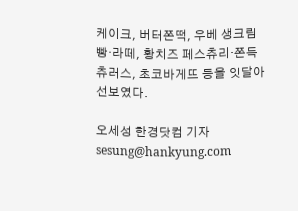케이크, 버터쫀떡, 우베 생크림빵·라떼, 황치즈 페스츄리·쫀득 츄러스, 초코바게뜨 등을 잇달아 선보였다.

오세성 한경닷컴 기자 sesung@hankyung.com